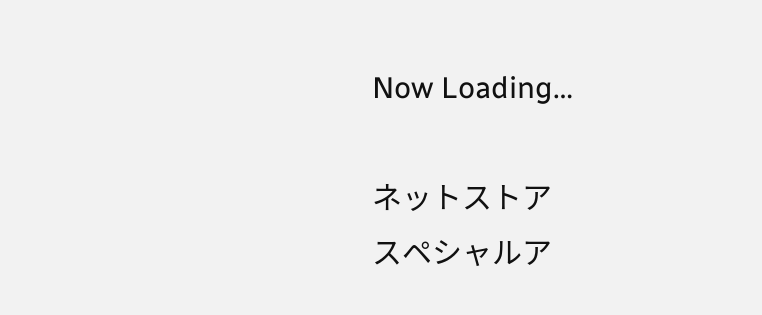Now Loading…

ネットストア
スペシャルア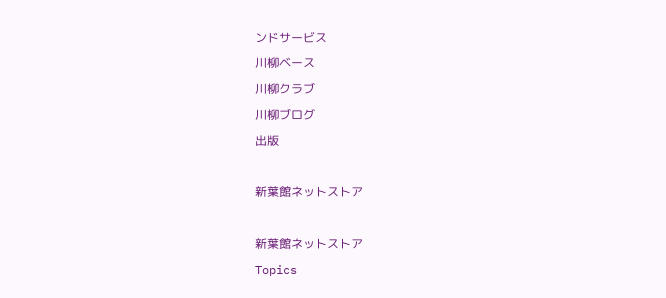ンドサービス
川柳ベース
川柳クラブ
川柳ブログ
出版

新葉館ネットストア

新葉館ネットストア
Topics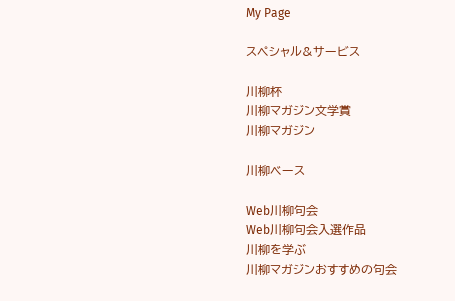My Page

スペシャル&サービス

川柳杯
川柳マガジン文学賞
川柳マガジン

川柳ベース

Web川柳句会
Web川柳句会入選作品
川柳を学ぶ
川柳マガジンおすすめの句会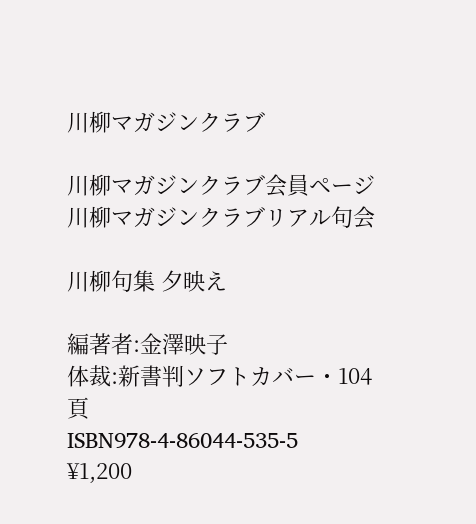川柳マガジンクラブ

川柳マガジンクラブ会員ページ
川柳マガジンクラブリアル句会

川柳句集 夕映え

編著者:金澤映子
体裁:新書判ソフトカバー・104頁
ISBN978-4-86044-535-5
¥1,200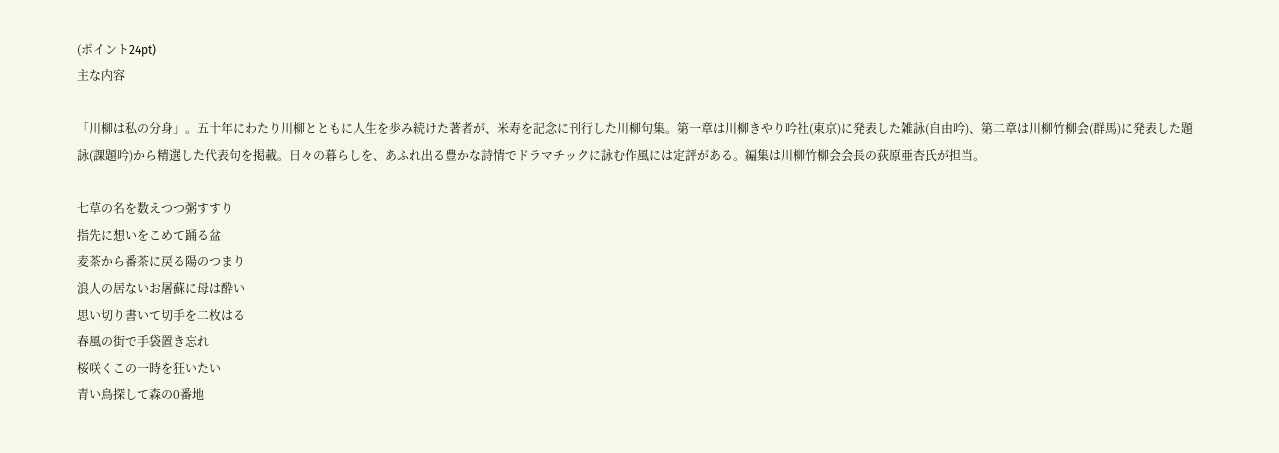(ポイント24pt)
主な内容

「川柳は私の分身」。五十年にわたり川柳とともに人生を歩み続けた著者が、米寿を記念に刊行した川柳句集。第一章は川柳きやり吟社(東京)に発表した雑詠(自由吟)、第二章は川柳竹柳会(群馬)に発表した題詠(課題吟)から精選した代表句を掲載。日々の暮らしを、あふれ出る豊かな詩情でドラマチックに詠む作風には定評がある。編集は川柳竹柳会会長の荻原亜杏氏が担当。

七草の名を数えつつ粥すすり
指先に想いをこめて踊る盆
麦茶から番茶に戻る陽のつまり
浪人の居ないお屠蘇に母は酔い
思い切り書いて切手を二枚はる
春風の街で手袋置き忘れ
桜咲くこの一時を狂いたい
青い鳥探して森の0番地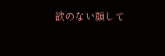欲のない顔して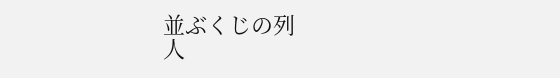並ぶくじの列
人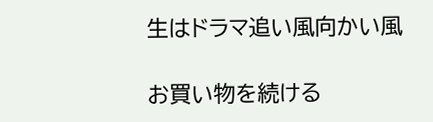生はドラマ追い風向かい風

お買い物を続ける